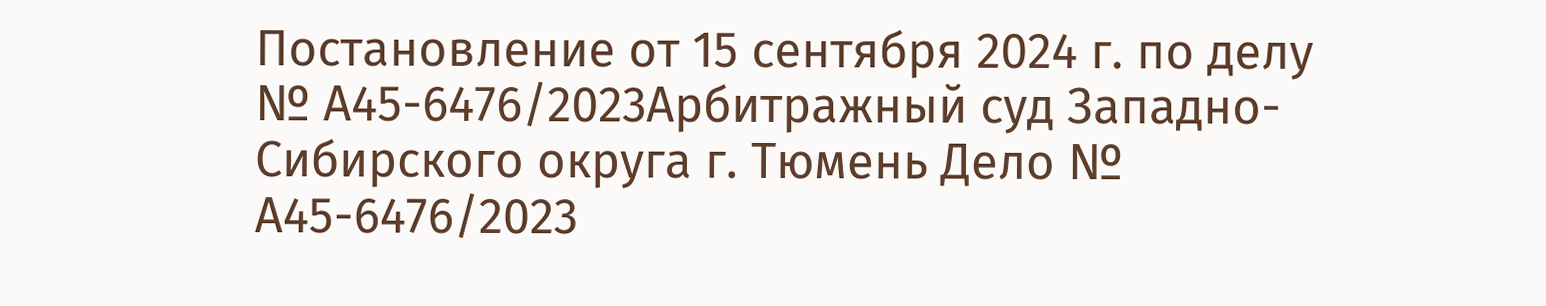Постановление от 15 сентября 2024 г. по делу № А45-6476/2023Арбитражный суд Западно-Сибирского округа г. Тюмень Дело № А45-6476/2023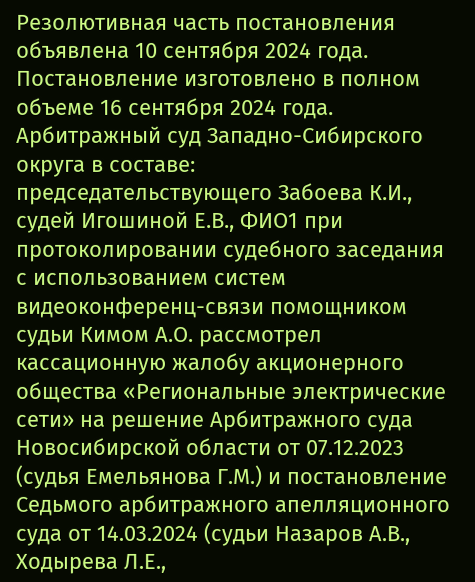Резолютивная часть постановления объявлена 10 сентября 2024 года. Постановление изготовлено в полном объеме 16 сентября 2024 года. Арбитражный суд Западно-Сибирского округа в составе: председательствующего Забоева К.И., судей Игошиной Е.В., ФИО1 при протоколировании судебного заседания с использованием систем видеоконференц-связи помощником судьи Кимом А.О. рассмотрел кассационную жалобу акционерного общества «Региональные электрические сети» на решение Арбитражного суда Новосибирской области от 07.12.2023 (судья Емельянова Г.М.) и постановление Седьмого арбитражного апелляционного суда от 14.03.2024 (судьи Назаров А.В., Ходырева Л.Е.,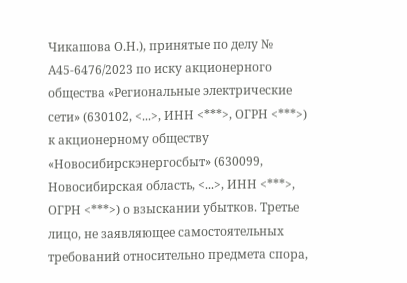Чикашова О.Н.), принятые по делу № А45-6476/2023 по иску акционерного общества «Региональные электрические сети» (630102, <...>, ИНН <***>, ОГРН <***>) к акционерному обществу «Новосибирскэнергосбыт» (630099, Новосибирская область, <...>, ИНН <***>, ОГРН <***>) о взыскании убытков. Третье лицо, не заявляющее самостоятельных требований относительно предмета спора,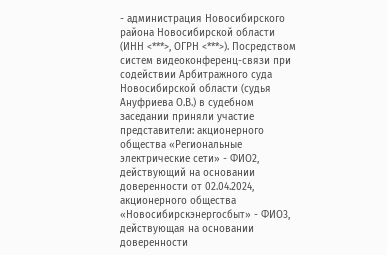- администрация Новосибирского района Новосибирской области (ИНН <***>, ОГРН <***>). Посредством систем видеоконференц-связи при содействии Арбитражного суда Новосибирской области (судья Ануфриева О.В.) в судебном заседании приняли участие представители: акционерного общества «Региональные электрические сети» - ФИО2, действующий на основании доверенности от 02.04.2024, акционерного общества «Новосибирскэнергосбыт» - ФИО3, действующая на основании доверенности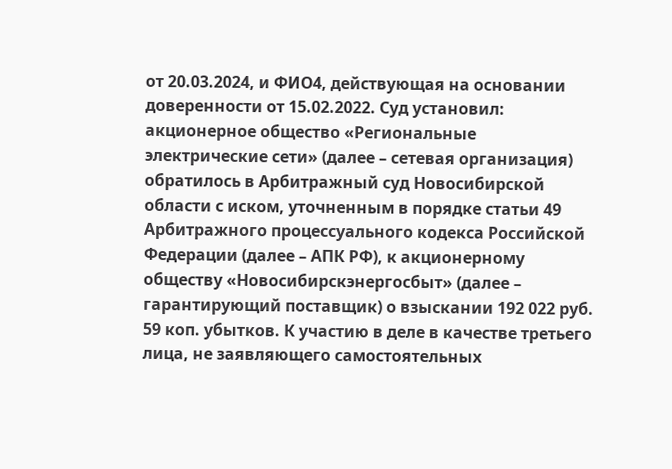от 20.03.2024, и ФИО4, действующая на основании доверенности от 15.02.2022. Суд установил: акционерное общество «Региональные электрические сети» (далее – сетевая организация) обратилось в Арбитражный суд Новосибирской области с иском, уточненным в порядке статьи 49 Арбитражного процессуального кодекса Российской Федерации (далее – АПК РФ), к акционерному обществу «Новосибирскэнергосбыт» (далее – гарантирующий поставщик) о взыскании 192 022 руб. 59 коп. убытков. К участию в деле в качестве третьего лица, не заявляющего самостоятельных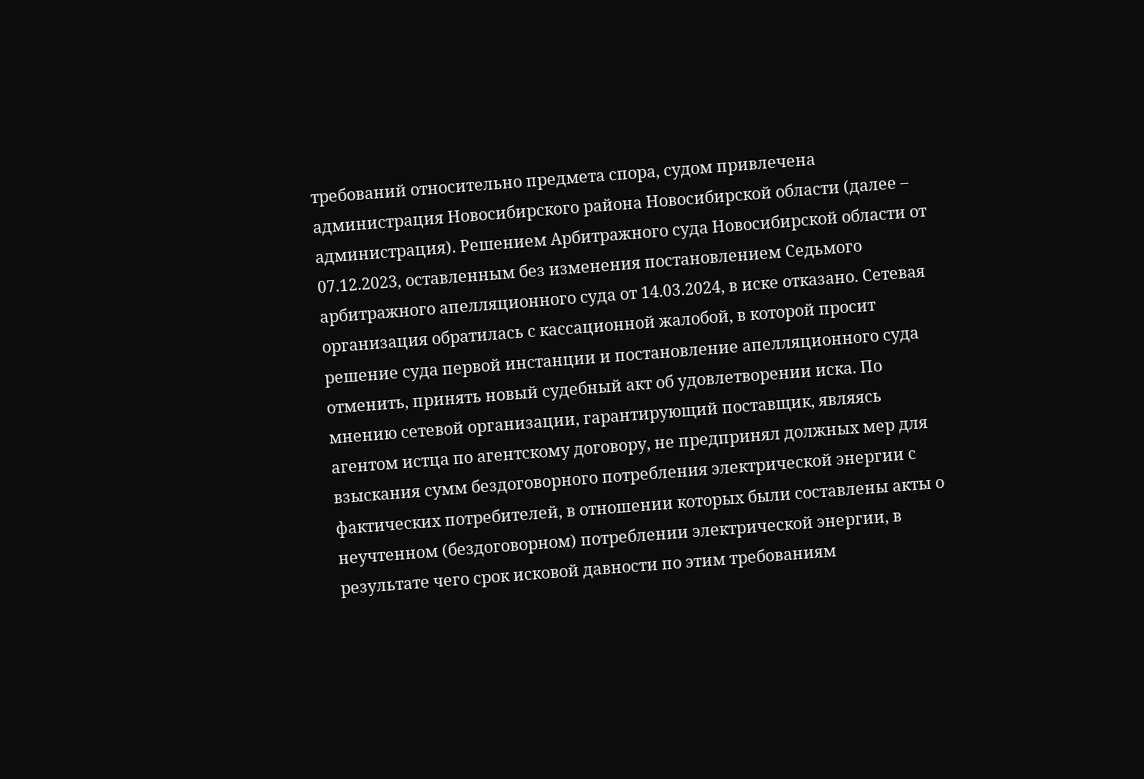требований относительно предмета спора, судом привлечена администрация Новосибирского района Новосибирской области (далее – администрация). Решением Арбитражного суда Новосибирской области от 07.12.2023, оставленным без изменения постановлением Седьмого арбитражного апелляционного суда от 14.03.2024, в иске отказано. Сетевая организация обратилась с кассационной жалобой, в которой просит решение суда первой инстанции и постановление апелляционного суда отменить, принять новый судебный акт об удовлетворении иска. По мнению сетевой организации, гарантирующий поставщик, являясь агентом истца по агентскому договору, не предпринял должных мер для взыскания сумм бездоговорного потребления электрической энергии с фактических потребителей, в отношении которых были составлены акты о неучтенном (бездоговорном) потреблении электрической энергии, в результате чего срок исковой давности по этим требованиям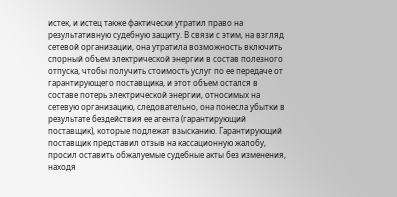истек, и истец также фактически утратил право на результативную судебную защиту. В связи с этим, на взгляд сетевой организации, она утратила возможность включить спорный объем электрической энергии в состав полезного отпуска, чтобы получить стоимость услуг по ее передаче от гарантирующего поставщика, и этот объем остался в составе потерь электрической энергии, относимых на сетевую организацию, следовательно, она понесла убытки в результате бездействия ее агента (гарантирующий поставщик), которые подлежат взысканию. Гарантирующий поставщик представил отзыв на кассационную жалобу, просил оставить обжалуемые судебные акты без изменения, находя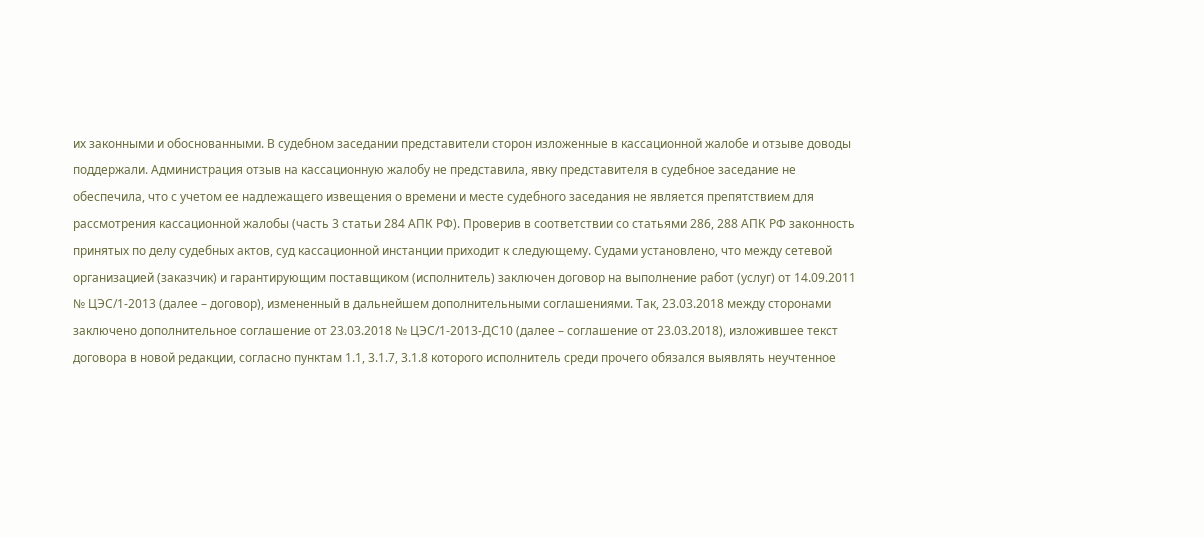их законными и обоснованными. В судебном заседании представители сторон изложенные в кассационной жалобе и отзыве доводы поддержали. Администрация отзыв на кассационную жалобу не представила, явку представителя в судебное заседание не обеспечила, что с учетом ее надлежащего извещения о времени и месте судебного заседания не является препятствием для рассмотрения кассационной жалобы (часть 3 статьи 284 АПК РФ). Проверив в соответствии со статьями 286, 288 АПК РФ законность принятых по делу судебных актов, суд кассационной инстанции приходит к следующему. Судами установлено, что между сетевой организацией (заказчик) и гарантирующим поставщиком (исполнитель) заключен договор на выполнение работ (услуг) от 14.09.2011 № ЦЭС/1-2013 (далее – договор), измененный в дальнейшем дополнительными соглашениями. Так, 23.03.2018 между сторонами заключено дополнительное соглашение от 23.03.2018 № ЦЭС/1-2013-ДС10 (далее – соглашение от 23.03.2018), изложившее текст договора в новой редакции, согласно пунктам 1.1, 3.1.7, 3.1.8 которого исполнитель среди прочего обязался выявлять неучтенное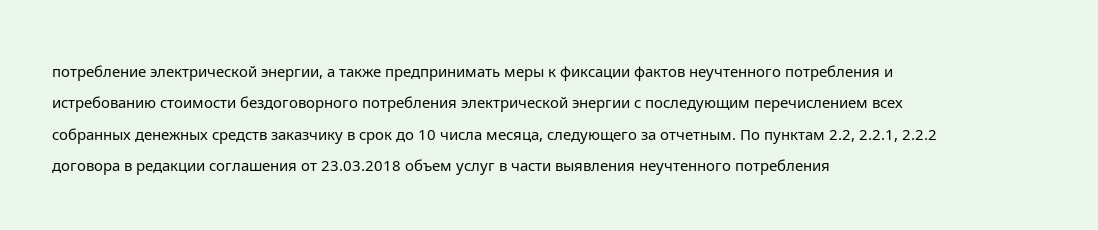потребление электрической энергии, а также предпринимать меры к фиксации фактов неучтенного потребления и истребованию стоимости бездоговорного потребления электрической энергии с последующим перечислением всех собранных денежных средств заказчику в срок до 10 числа месяца, следующего за отчетным. По пунктам 2.2, 2.2.1, 2.2.2 договора в редакции соглашения от 23.03.2018 объем услуг в части выявления неучтенного потребления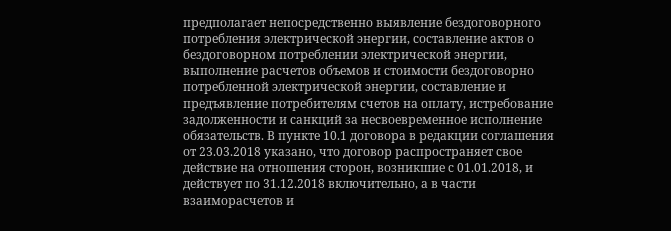предполагает непосредственно выявление бездоговорного потребления электрической энергии, составление актов о бездоговорном потреблении электрической энергии, выполнение расчетов объемов и стоимости бездоговорно потребленной электрической энергии, составление и предъявление потребителям счетов на оплату, истребование задолженности и санкций за несвоевременное исполнение обязательств. В пункте 10.1 договора в редакции соглашения от 23.03.2018 указано, что договор распространяет свое действие на отношения сторон, возникшие с 01.01.2018, и действует по 31.12.2018 включительно, а в части взаиморасчетов и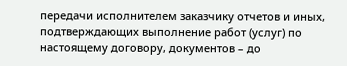передачи исполнителем заказчику отчетов и иных, подтверждающих выполнение работ (услуг) по настоящему договору, документов – до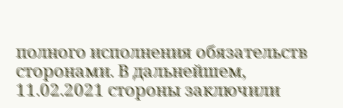полного исполнения обязательств сторонами. В дальнейшем, 11.02.2021 стороны заключили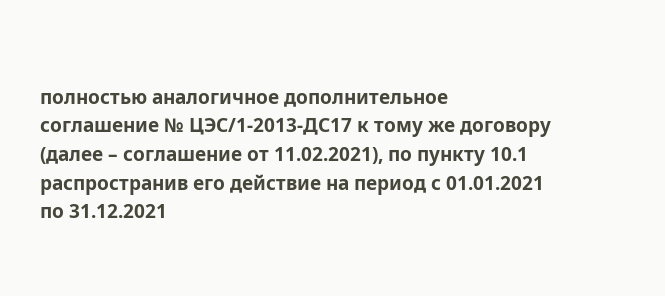полностью аналогичное дополнительное соглашение № ЦЭС/1-2013-ДС17 к тому же договору (далее – соглашение от 11.02.2021), по пункту 10.1 распространив его действие на период с 01.01.2021 по 31.12.2021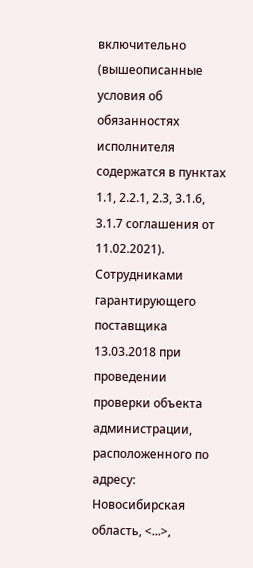включительно (вышеописанные условия об обязанностях исполнителя содержатся в пунктах 1.1, 2.2.1, 2.3, 3.1.6, 3.1.7 соглашения от 11.02.2021). Сотрудниками гарантирующего поставщика 13.03.2018 при проведении проверки объекта администрации, расположенного по адресу: Новосибирская область, <...>,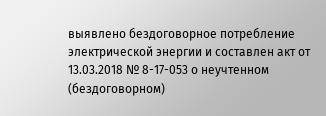выявлено бездоговорное потребление электрической энергии и составлен акт от 13.03.2018 № 8-17-053 о неучтенном (бездоговорном)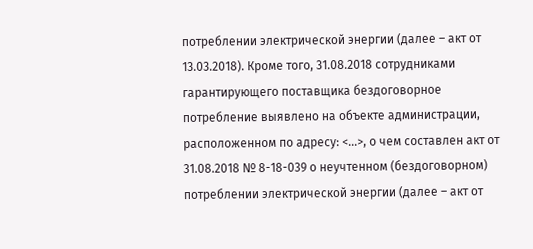потреблении электрической энергии (далее – акт от 13.03.2018). Кроме того, 31.08.2018 сотрудниками гарантирующего поставщика бездоговорное потребление выявлено на объекте администрации, расположенном по адресу: <...>, о чем составлен акт от 31.08.2018 № 8-18-039 о неучтенном (бездоговорном) потреблении электрической энергии (далее – акт от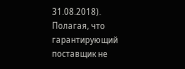31.08.2018). Полагая, что гарантирующий поставщик не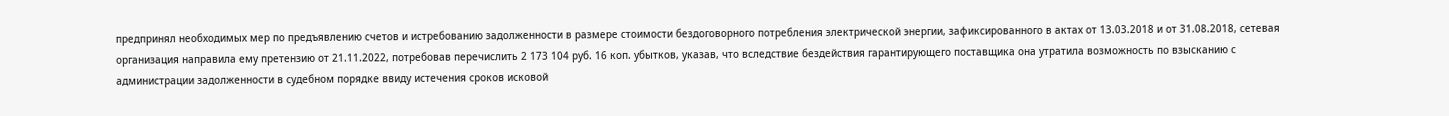предпринял необходимых мер по предъявлению счетов и истребованию задолженности в размере стоимости бездоговорного потребления электрической энергии, зафиксированного в актах от 13.03.2018 и от 31.08.2018, сетевая организация направила ему претензию от 21.11.2022, потребовав перечислить 2 173 104 руб. 16 коп. убытков, указав, что вследствие бездействия гарантирующего поставщика она утратила возможность по взысканию с администрации задолженности в судебном порядке ввиду истечения сроков исковой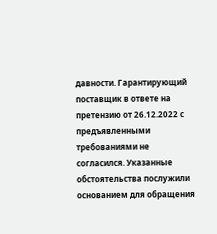давности. Гарантирующий поставщик в ответе на претензию от 26.12.2022 с предъявленными требованиями не согласился. Указанные обстоятельства послужили основанием для обращения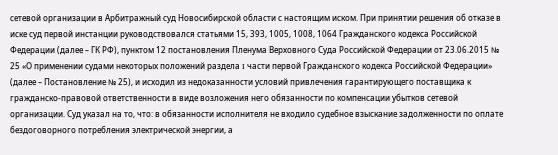сетевой организации в Арбитражный суд Новосибирской области с настоящим иском. При принятии решения об отказе в иске суд первой инстанции руководствовался статьями 15, 393, 1005, 1008, 1064 Гражданского кодекса Российской Федерации (далее – ГК РФ), пунктом 12 постановления Пленума Верховного Суда Российской Федерации от 23.06.2015 № 25 «О применении судами некоторых положений раздела I части первой Гражданского кодекса Российской Федерации» (далее – Постановление № 25), и исходил из недоказанности условий привлечения гарантирующего поставщика к гражданско-правовой ответственности в виде возложения него обязанности по компенсации убытков сетевой организации. Суд указал на то, что: в обязанности исполнителя не входило судебное взыскание задолженности по оплате бездоговорного потребления электрической энергии, а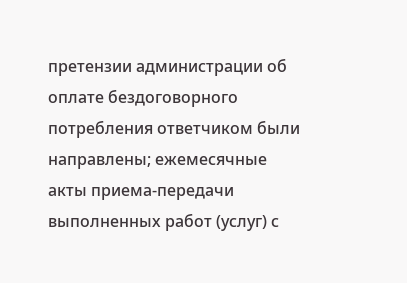претензии администрации об оплате бездоговорного потребления ответчиком были направлены; ежемесячные акты приема-передачи выполненных работ (услуг) с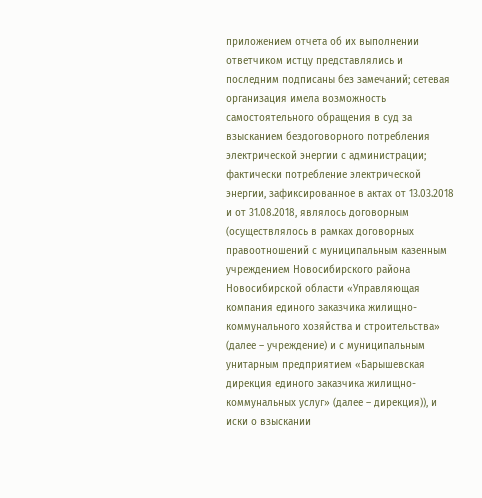приложением отчета об их выполнении ответчиком истцу представлялись и последним подписаны без замечаний; сетевая организация имела возможность самостоятельного обращения в суд за взысканием бездоговорного потребления электрической энергии с администрации; фактически потребление электрической энергии, зафиксированное в актах от 13.03.2018 и от 31.08.2018, являлось договорным (осуществлялось в рамках договорных правоотношений с муниципальным казенным учреждением Новосибирского района Новосибирской области «Управляющая компания единого заказчика жилищно-коммунального хозяйства и строительства» (далее – учреждение) и с муниципальным унитарным предприятием «Барышевская дирекция единого заказчика жилищно-коммунальных услуг» (далее – дирекция)), и иски о взыскании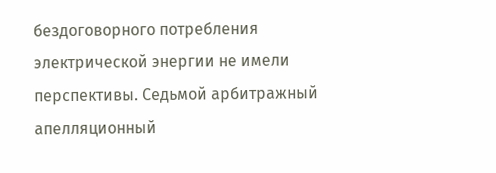бездоговорного потребления электрической энергии не имели перспективы. Седьмой арбитражный апелляционный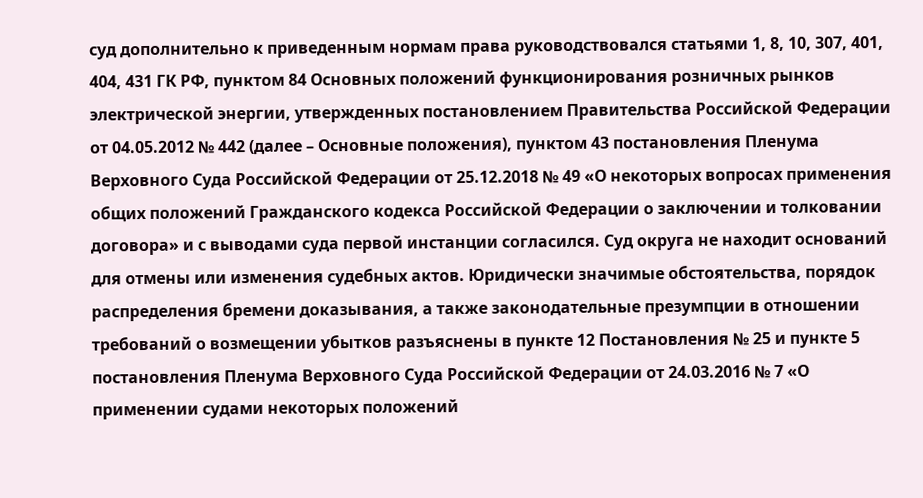суд дополнительно к приведенным нормам права руководствовался статьями 1, 8, 10, 307, 401, 404, 431 ГК РФ, пунктом 84 Основных положений функционирования розничных рынков электрической энергии, утвержденных постановлением Правительства Российской Федерации от 04.05.2012 № 442 (далее – Основные положения), пунктом 43 постановления Пленума Верховного Суда Российской Федерации от 25.12.2018 № 49 «О некоторых вопросах применения общих положений Гражданского кодекса Российской Федерации о заключении и толковании договора» и с выводами суда первой инстанции согласился. Суд округа не находит оснований для отмены или изменения судебных актов. Юридически значимые обстоятельства, порядок распределения бремени доказывания, а также законодательные презумпции в отношении требований о возмещении убытков разъяснены в пункте 12 Постановления № 25 и пункте 5 постановления Пленума Верховного Суда Российской Федерации от 24.03.2016 № 7 «О применении судами некоторых положений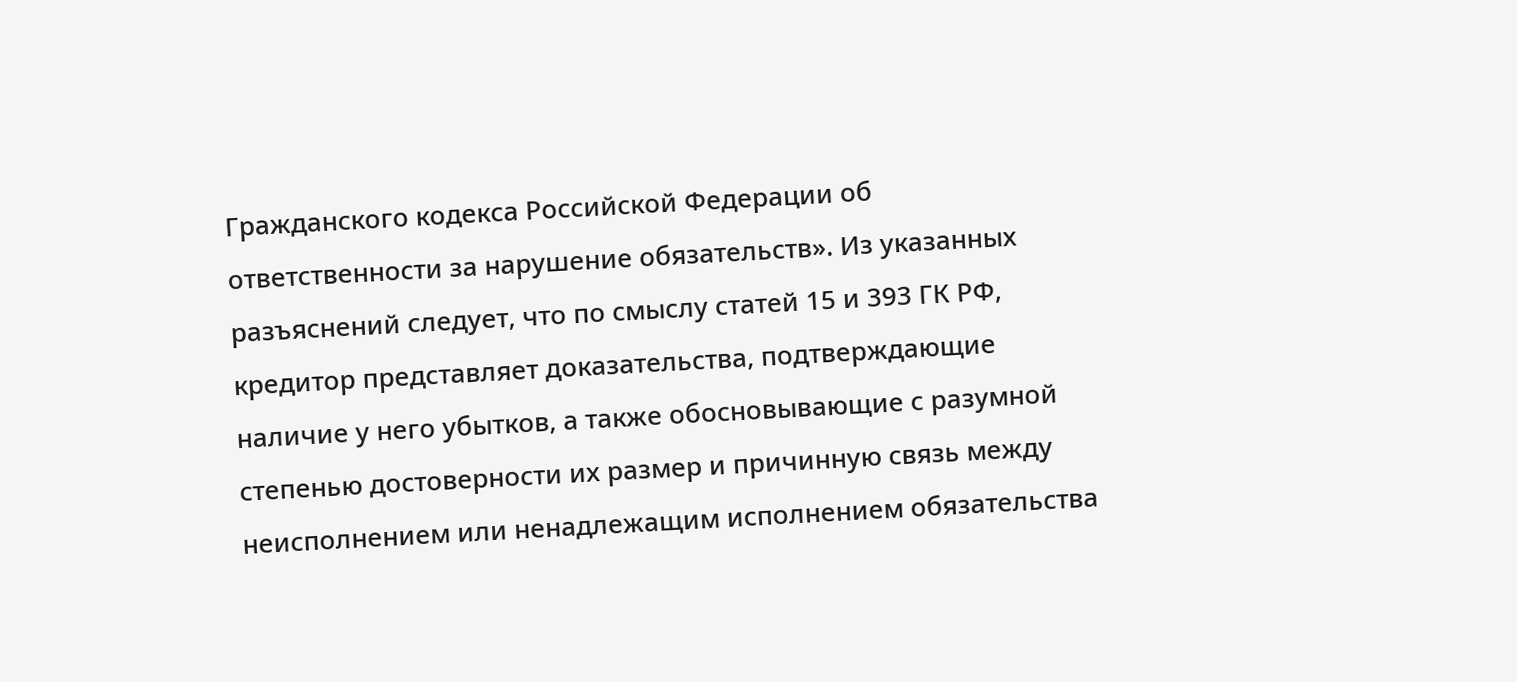Гражданского кодекса Российской Федерации об ответственности за нарушение обязательств». Из указанных разъяснений следует, что по смыслу статей 15 и 393 ГК РФ, кредитор представляет доказательства, подтверждающие наличие у него убытков, а также обосновывающие с разумной степенью достоверности их размер и причинную связь между неисполнением или ненадлежащим исполнением обязательства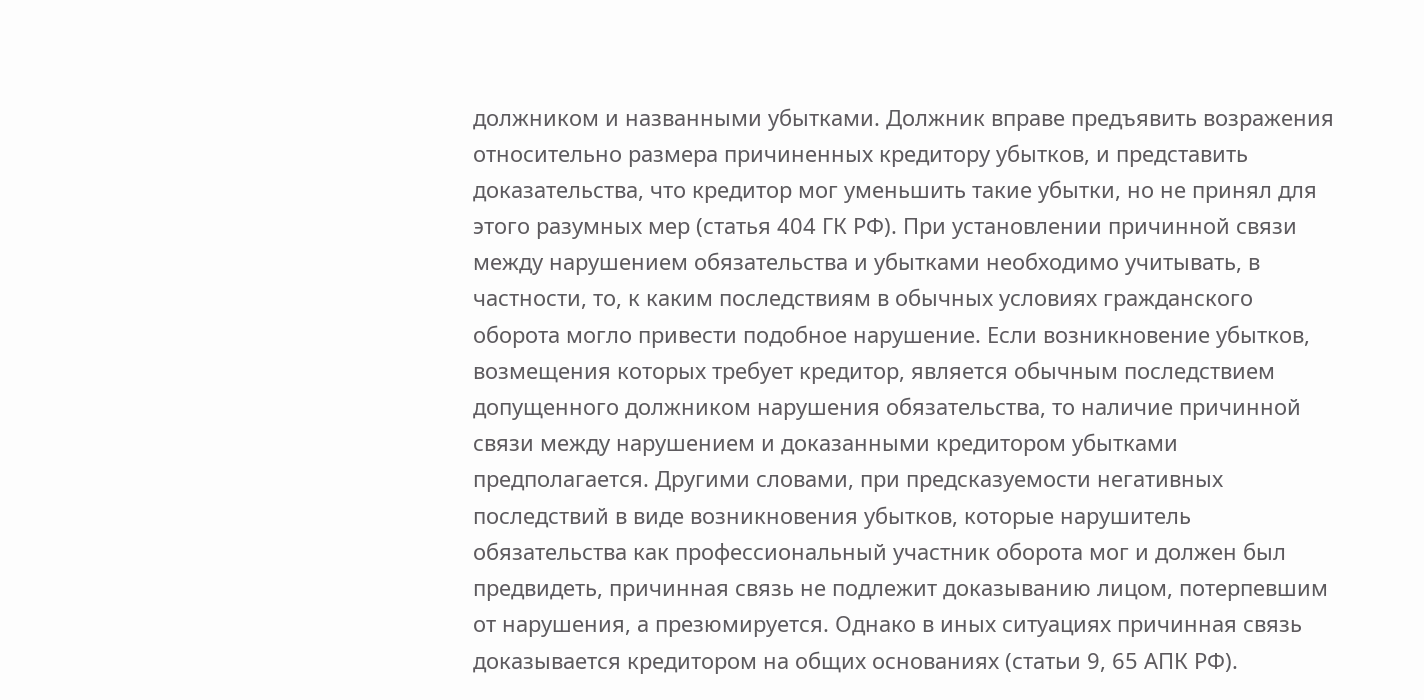должником и названными убытками. Должник вправе предъявить возражения относительно размера причиненных кредитору убытков, и представить доказательства, что кредитор мог уменьшить такие убытки, но не принял для этого разумных мер (статья 404 ГК РФ). При установлении причинной связи между нарушением обязательства и убытками необходимо учитывать, в частности, то, к каким последствиям в обычных условиях гражданского оборота могло привести подобное нарушение. Если возникновение убытков, возмещения которых требует кредитор, является обычным последствием допущенного должником нарушения обязательства, то наличие причинной связи между нарушением и доказанными кредитором убытками предполагается. Другими словами, при предсказуемости негативных последствий в виде возникновения убытков, которые нарушитель обязательства как профессиональный участник оборота мог и должен был предвидеть, причинная связь не подлежит доказыванию лицом, потерпевшим от нарушения, а презюмируется. Однако в иных ситуациях причинная связь доказывается кредитором на общих основаниях (статьи 9, 65 АПК РФ).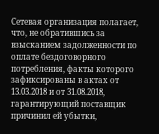Сетевая организация полагает, что, не обратившись за взысканием задолженности по оплате бездоговорного потребления, факты которого зафиксированы в актах от 13.03.2018 и от 31.08.2018, гарантирующий поставщик причинил ей убытки,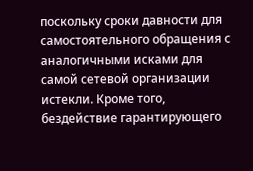поскольку сроки давности для самостоятельного обращения с аналогичными исками для самой сетевой организации истекли. Кроме того, бездействие гарантирующего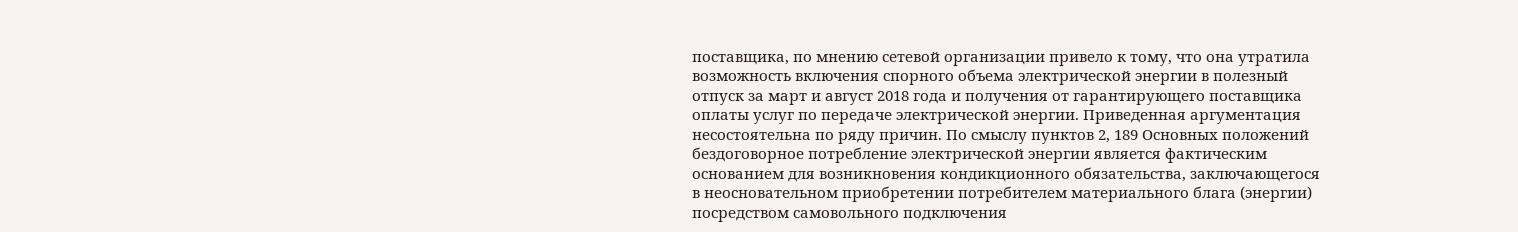поставщика, по мнению сетевой организации привело к тому, что она утратила возможность включения спорного объема электрической энергии в полезный отпуск за март и август 2018 года и получения от гарантирующего поставщика оплаты услуг по передаче электрической энергии. Приведенная аргументация несостоятельна по ряду причин. По смыслу пунктов 2, 189 Основных положений бездоговорное потребление электрической энергии является фактическим основанием для возникновения кондикционного обязательства, заключающегося в неосновательном приобретении потребителем материального блага (энергии) посредством самовольного подключения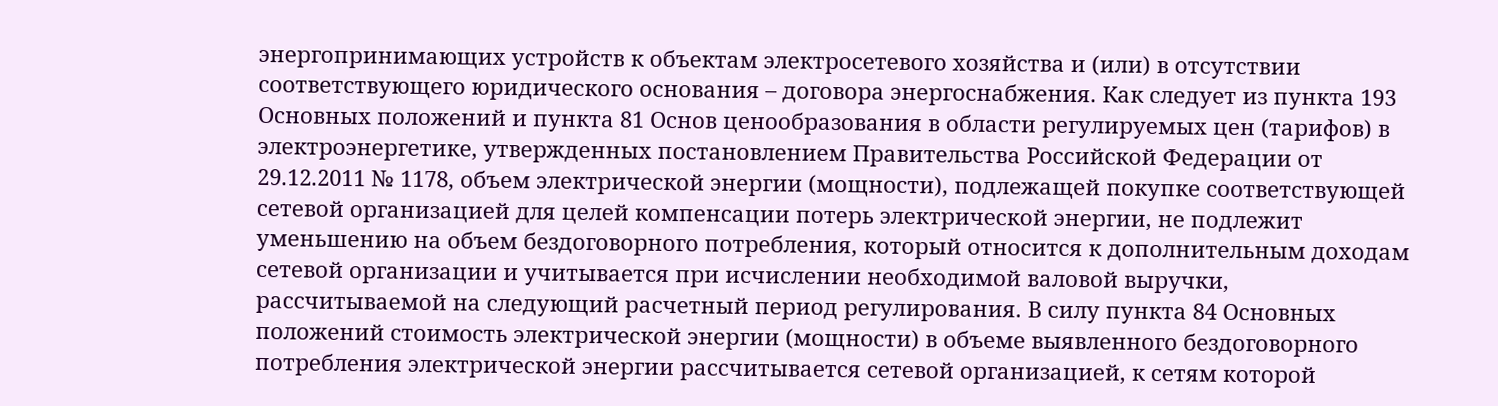энергопринимающих устройств к объектам электросетевого хозяйства и (или) в отсутствии соответствующего юридического основания – договора энергоснабжения. Как следует из пункта 193 Основных положений и пункта 81 Основ ценообразования в области регулируемых цен (тарифов) в электроэнергетике, утвержденных постановлением Правительства Российской Федерации от 29.12.2011 № 1178, объем электрической энергии (мощности), подлежащей покупке соответствующей сетевой организацией для целей компенсации потерь электрической энергии, не подлежит уменьшению на объем бездоговорного потребления, который относится к дополнительным доходам сетевой организации и учитывается при исчислении необходимой валовой выручки, рассчитываемой на следующий расчетный период регулирования. В силу пункта 84 Основных положений стоимость электрической энергии (мощности) в объеме выявленного бездоговорного потребления электрической энергии рассчитывается сетевой организацией, к сетям которой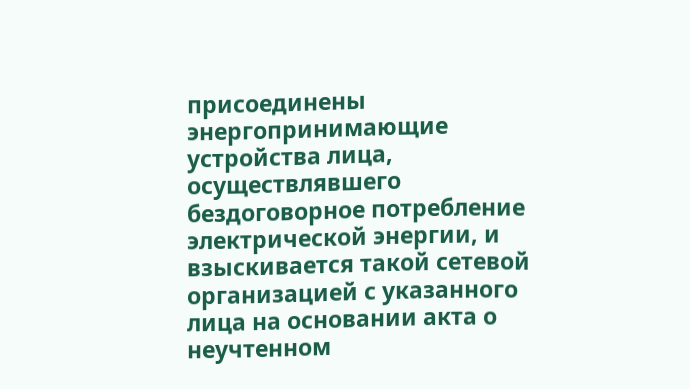присоединены энергопринимающие устройства лица, осуществлявшего бездоговорное потребление электрической энергии, и взыскивается такой сетевой организацией с указанного лица на основании акта о неучтенном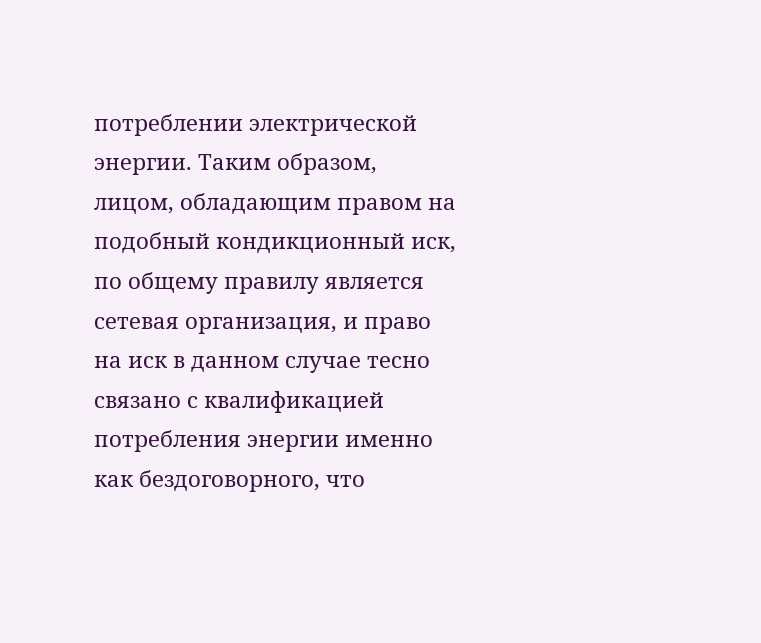потреблении электрической энергии. Таким образом, лицом, обладающим правом на подобный кондикционный иск, по общему правилу является сетевая организация, и право на иск в данном случае тесно связано с квалификацией потребления энергии именно как бездоговорного, что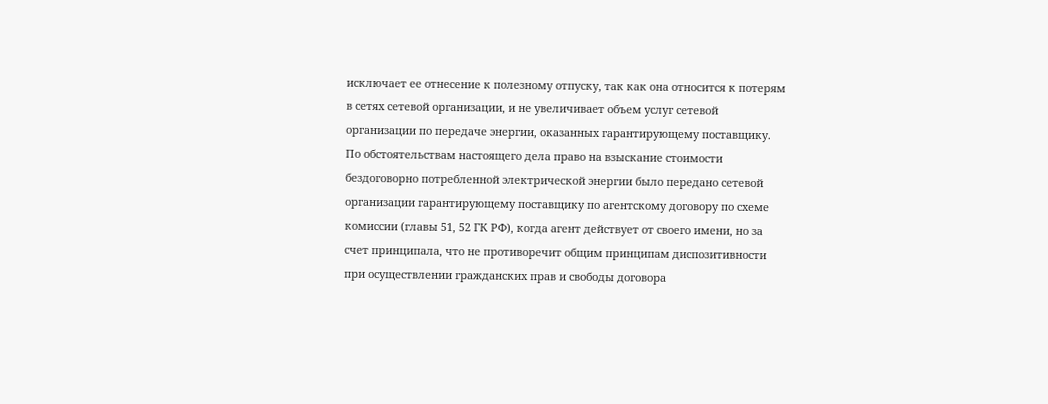исключает ее отнесение к полезному отпуску, так как она относится к потерям в сетях сетевой организации, и не увеличивает объем услуг сетевой организации по передаче энергии, оказанных гарантирующему поставщику. По обстоятельствам настоящего дела право на взыскание стоимости бездоговорно потребленной электрической энергии было передано сетевой организации гарантирующему поставщику по агентскому договору по схеме комиссии (главы 51, 52 ГК РФ), когда агент действует от своего имени, но за счет принципала, что не противоречит общим принципам диспозитивности при осуществлении гражданских прав и свободы договора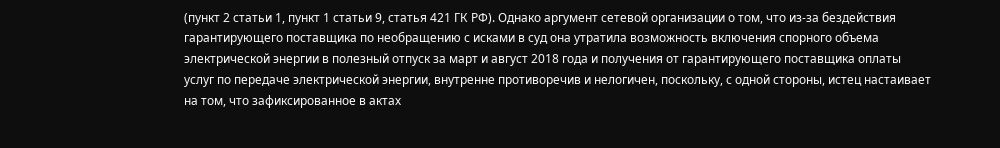(пункт 2 статьи 1, пункт 1 статьи 9, статья 421 ГК РФ). Однако аргумент сетевой организации о том, что из-за бездействия гарантирующего поставщика по необращению с исками в суд она утратила возможность включения спорного объема электрической энергии в полезный отпуск за март и август 2018 года и получения от гарантирующего поставщика оплаты услуг по передаче электрической энергии, внутренне противоречив и нелогичен, поскольку, с одной стороны, истец настаивает на том, что зафиксированное в актах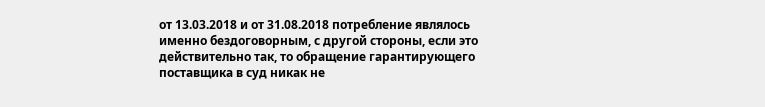от 13.03.2018 и от 31.08.2018 потребление являлось именно бездоговорным, с другой стороны, если это действительно так, то обращение гарантирующего поставщика в суд никак не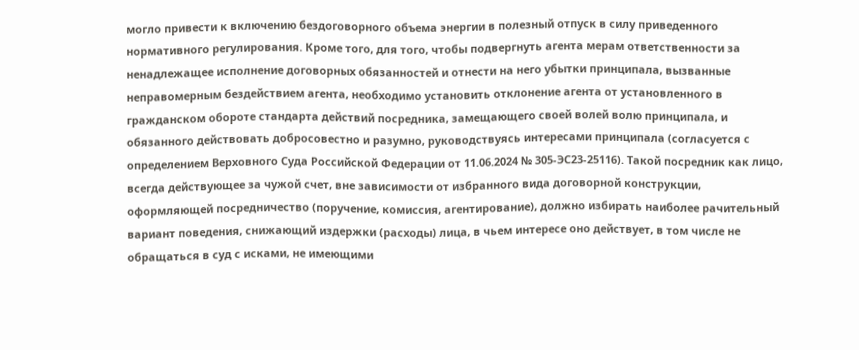могло привести к включению бездоговорного объема энергии в полезный отпуск в силу приведенного нормативного регулирования. Кроме того, для того, чтобы подвергнуть агента мерам ответственности за ненадлежащее исполнение договорных обязанностей и отнести на него убытки принципала, вызванные неправомерным бездействием агента, необходимо установить отклонение агента от установленного в гражданском обороте стандарта действий посредника, замещающего своей волей волю принципала, и обязанного действовать добросовестно и разумно, руководствуясь интересами принципала (согласуется с определением Верховного Суда Российской Федерации от 11.06.2024 № 305-ЭС23-25116). Такой посредник как лицо, всегда действующее за чужой счет, вне зависимости от избранного вида договорной конструкции, оформляющей посредничество (поручение, комиссия, агентирование), должно избирать наиболее рачительный вариант поведения, снижающий издержки (расходы) лица, в чьем интересе оно действует, в том числе не обращаться в суд с исками, не имеющими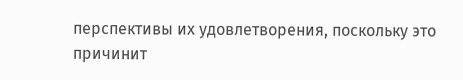перспективы их удовлетворения, поскольку это причинит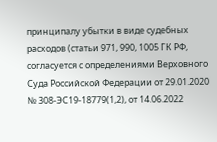принципалу убытки в виде судебных расходов (статьи 971, 990, 1005 ГК РФ, согласуется с определениями Верховного Суда Российской Федерации от 29.01.2020 № 308-ЭС19-18779(1,2), от 14.06.2022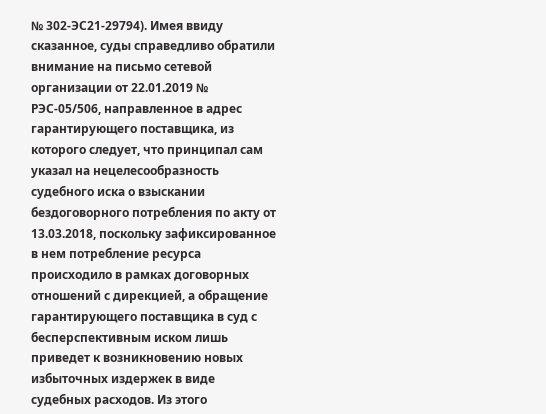№ 302-ЭС21-29794). Имея ввиду сказанное, суды справедливо обратили внимание на письмо сетевой организации от 22.01.2019 № РЭС-05/506, направленное в адрес гарантирующего поставщика, из которого следует, что принципал сам указал на нецелесообразность судебного иска о взыскании бездоговорного потребления по акту от 13.03.2018, поскольку зафиксированное в нем потребление ресурса происходило в рамках договорных отношений с дирекцией, а обращение гарантирующего поставщика в суд с бесперспективным иском лишь приведет к возникновению новых избыточных издержек в виде судебных расходов. Из этого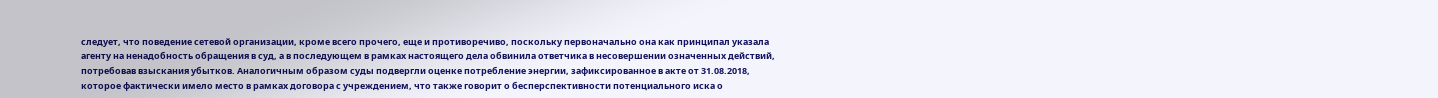следует, что поведение сетевой организации, кроме всего прочего, еще и противоречиво, поскольку первоначально она как принципал указала агенту на ненадобность обращения в суд, а в последующем в рамках настоящего дела обвинила ответчика в несовершении означенных действий, потребовав взыскания убытков. Аналогичным образом суды подвергли оценке потребление энергии, зафиксированное в акте от 31.08.2018, которое фактически имело место в рамках договора с учреждением, что также говорит о бесперспективности потенциального иска о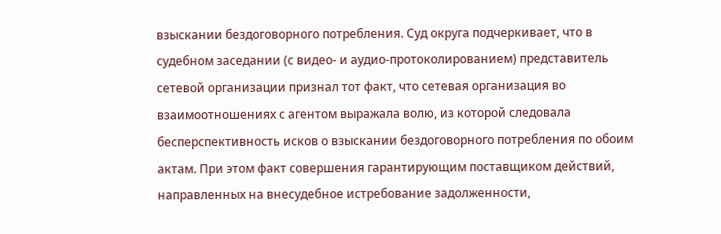взыскании бездоговорного потребления. Суд округа подчеркивает, что в судебном заседании (с видео- и аудио-протоколированием) представитель сетевой организации признал тот факт, что сетевая организация во взаимоотношениях с агентом выражала волю, из которой следовала бесперспективность исков о взыскании бездоговорного потребления по обоим актам. При этом факт совершения гарантирующим поставщиком действий, направленных на внесудебное истребование задолженности,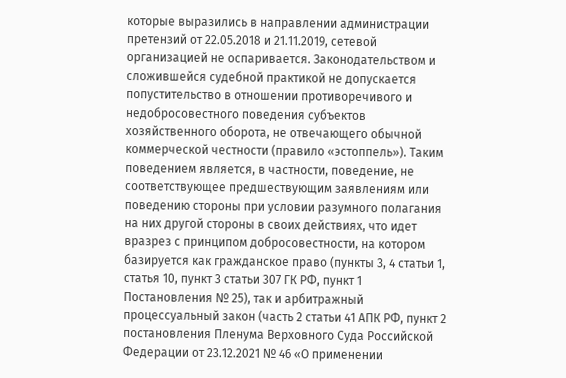которые выразились в направлении администрации претензий от 22.05.2018 и 21.11.2019, сетевой организацией не оспаривается. Законодательством и сложившейся судебной практикой не допускается попустительство в отношении противоречивого и недобросовестного поведения субъектов хозяйственного оборота, не отвечающего обычной коммерческой честности (правило «эстоппель»). Таким поведением является, в частности, поведение, не соответствующее предшествующим заявлениям или поведению стороны при условии разумного полагания на них другой стороны в своих действиях, что идет вразрез с принципом добросовестности, на котором базируется как гражданское право (пункты 3, 4 статьи 1, статья 10, пункт 3 статьи 307 ГК РФ, пункт 1 Постановления № 25), так и арбитражный процессуальный закон (часть 2 статьи 41 АПК РФ, пункт 2 постановления Пленума Верховного Суда Российской Федерации от 23.12.2021 № 46 «О применении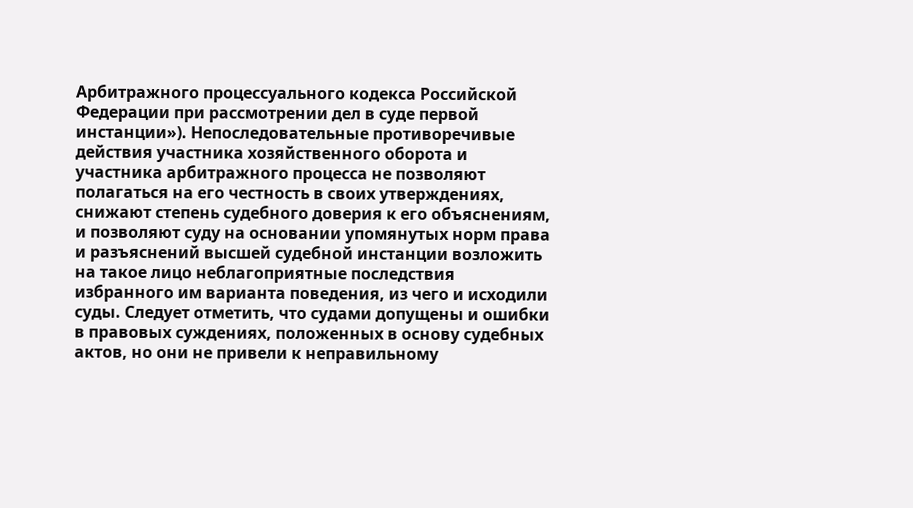Арбитражного процессуального кодекса Российской Федерации при рассмотрении дел в суде первой инстанции»). Непоследовательные противоречивые действия участника хозяйственного оборота и участника арбитражного процесса не позволяют полагаться на его честность в своих утверждениях, снижают степень судебного доверия к его объяснениям, и позволяют суду на основании упомянутых норм права и разъяснений высшей судебной инстанции возложить на такое лицо неблагоприятные последствия избранного им варианта поведения, из чего и исходили суды. Следует отметить, что судами допущены и ошибки в правовых суждениях, положенных в основу судебных актов, но они не привели к неправильному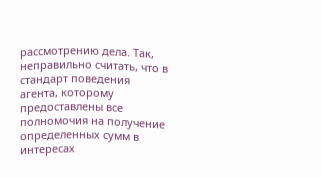рассмотрению дела. Так, неправильно считать, что в стандарт поведения агента, которому предоставлены все полномочия на получение определенных сумм в интересах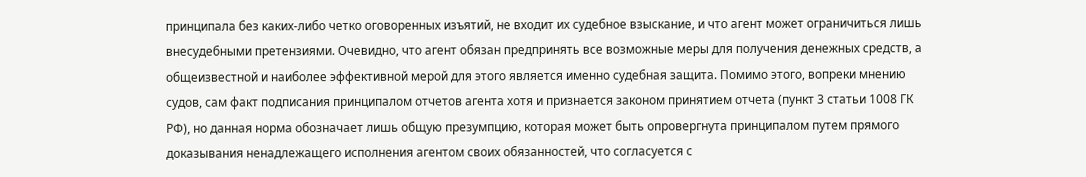принципала без каких-либо четко оговоренных изъятий, не входит их судебное взыскание, и что агент может ограничиться лишь внесудебными претензиями. Очевидно, что агент обязан предпринять все возможные меры для получения денежных средств, а общеизвестной и наиболее эффективной мерой для этого является именно судебная защита. Помимо этого, вопреки мнению судов, сам факт подписания принципалом отчетов агента хотя и признается законом принятием отчета (пункт 3 статьи 1008 ГК РФ), но данная норма обозначает лишь общую презумпцию, которая может быть опровергнута принципалом путем прямого доказывания ненадлежащего исполнения агентом своих обязанностей, что согласуется с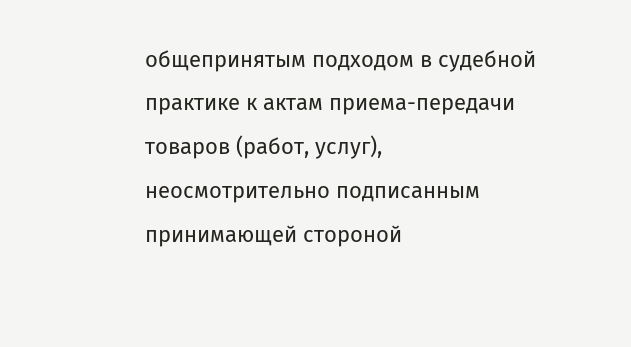общепринятым подходом в судебной практике к актам приема-передачи товаров (работ, услуг), неосмотрительно подписанным принимающей стороной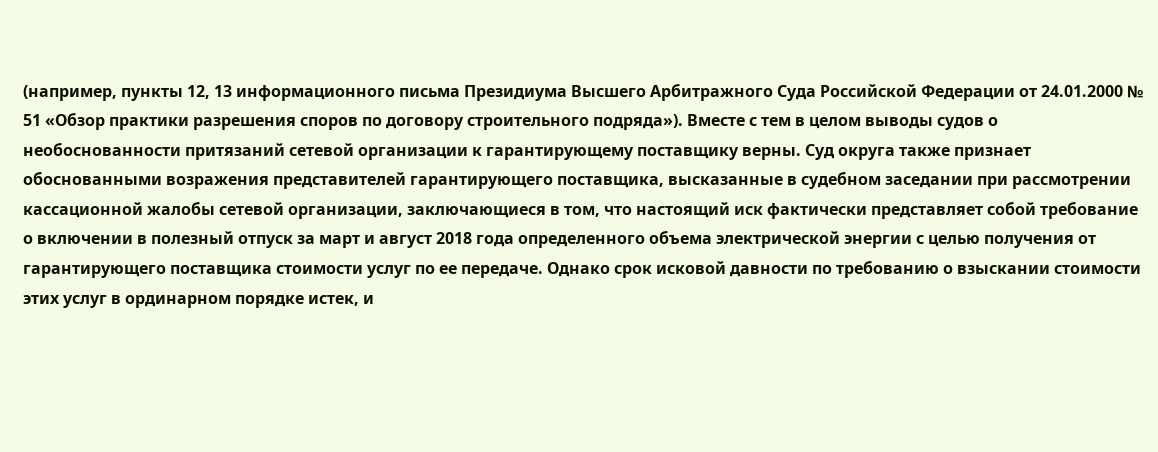(например, пункты 12, 13 информационного письма Президиума Высшего Арбитражного Суда Российской Федерации от 24.01.2000 № 51 «Обзор практики разрешения споров по договору строительного подряда»). Вместе с тем в целом выводы судов о необоснованности притязаний сетевой организации к гарантирующему поставщику верны. Суд округа также признает обоснованными возражения представителей гарантирующего поставщика, высказанные в судебном заседании при рассмотрении кассационной жалобы сетевой организации, заключающиеся в том, что настоящий иск фактически представляет собой требование о включении в полезный отпуск за март и август 2018 года определенного объема электрической энергии с целью получения от гарантирующего поставщика стоимости услуг по ее передаче. Однако срок исковой давности по требованию о взыскании стоимости этих услуг в ординарном порядке истек, и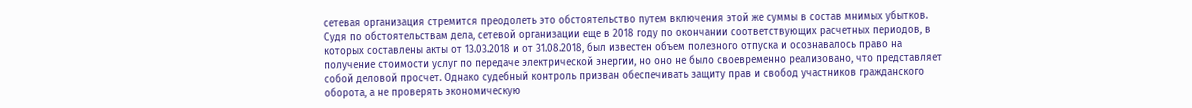сетевая организация стремится преодолеть это обстоятельство путем включения этой же суммы в состав мнимых убытков. Судя по обстоятельствам дела, сетевой организации еще в 2018 году по окончании соответствующих расчетных периодов, в которых составлены акты от 13.03.2018 и от 31.08.2018, был известен объем полезного отпуска и осознавалось право на получение стоимости услуг по передаче электрической энергии, но оно не было своевременно реализовано, что представляет собой деловой просчет. Однако судебный контроль призван обеспечивать защиту прав и свобод участников гражданского оборота, а не проверять экономическую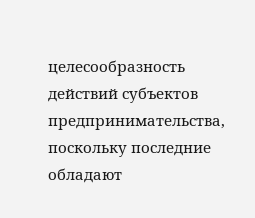целесообразность действий субъектов предпринимательства, поскольку последние обладают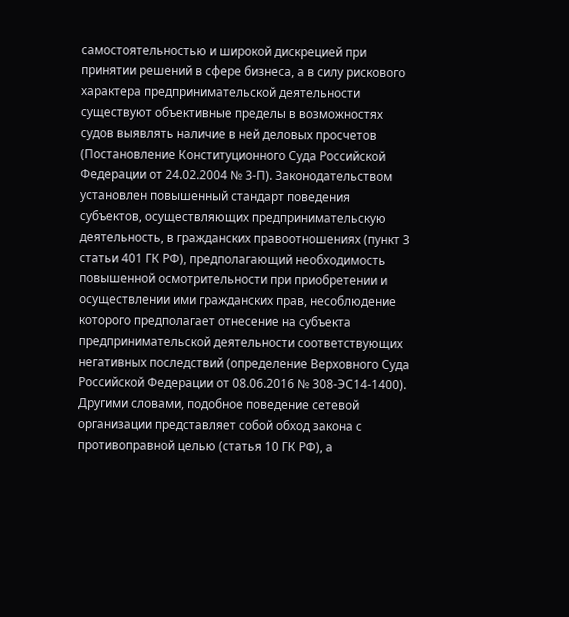самостоятельностью и широкой дискрецией при принятии решений в сфере бизнеса, а в силу рискового характера предпринимательской деятельности существуют объективные пределы в возможностях судов выявлять наличие в ней деловых просчетов (Постановление Конституционного Суда Российской Федерации от 24.02.2004 № 3-П). Законодательством установлен повышенный стандарт поведения субъектов, осуществляющих предпринимательскую деятельность, в гражданских правоотношениях (пункт 3 статьи 401 ГК РФ), предполагающий необходимость повышенной осмотрительности при приобретении и осуществлении ими гражданских прав, несоблюдение которого предполагает отнесение на субъекта предпринимательской деятельности соответствующих негативных последствий (определение Верховного Суда Российской Федерации от 08.06.2016 № 308-ЭС14-1400). Другими словами, подобное поведение сетевой организации представляет собой обход закона с противоправной целью (статья 10 ГК РФ), а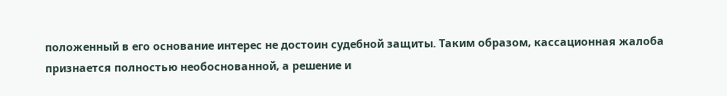положенный в его основание интерес не достоин судебной защиты. Таким образом, кассационная жалоба признается полностью необоснованной, а решение и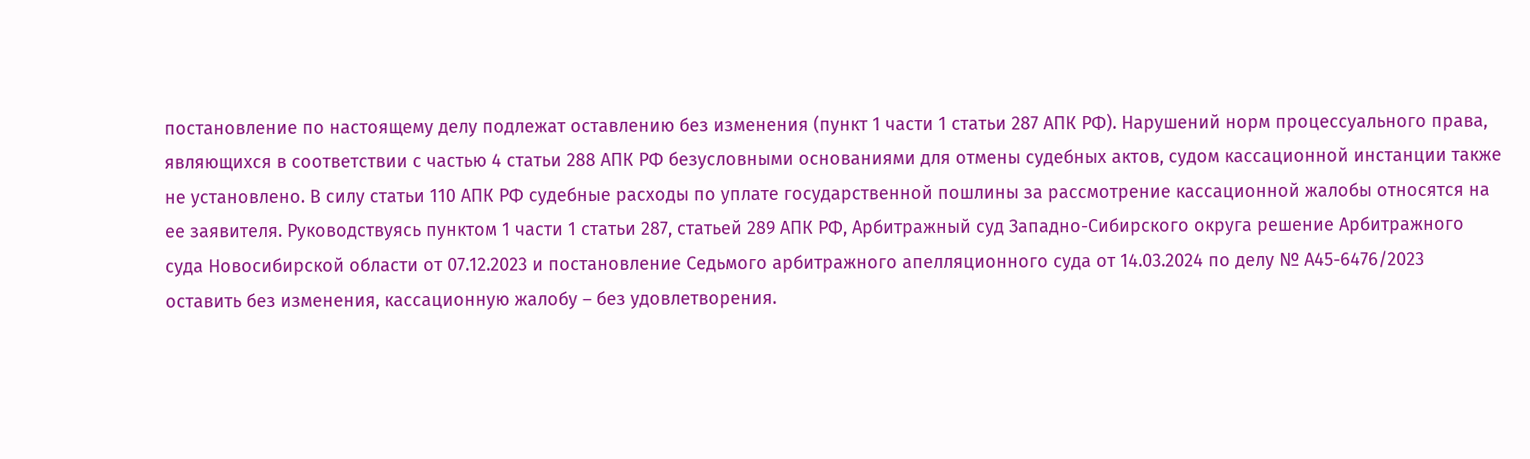постановление по настоящему делу подлежат оставлению без изменения (пункт 1 части 1 статьи 287 АПК РФ). Нарушений норм процессуального права, являющихся в соответствии с частью 4 статьи 288 АПК РФ безусловными основаниями для отмены судебных актов, судом кассационной инстанции также не установлено. В силу статьи 110 АПК РФ судебные расходы по уплате государственной пошлины за рассмотрение кассационной жалобы относятся на ее заявителя. Руководствуясь пунктом 1 части 1 статьи 287, статьей 289 АПК РФ, Арбитражный суд Западно-Сибирского округа решение Арбитражного суда Новосибирской области от 07.12.2023 и постановление Седьмого арбитражного апелляционного суда от 14.03.2024 по делу № А45-6476/2023 оставить без изменения, кассационную жалобу – без удовлетворения.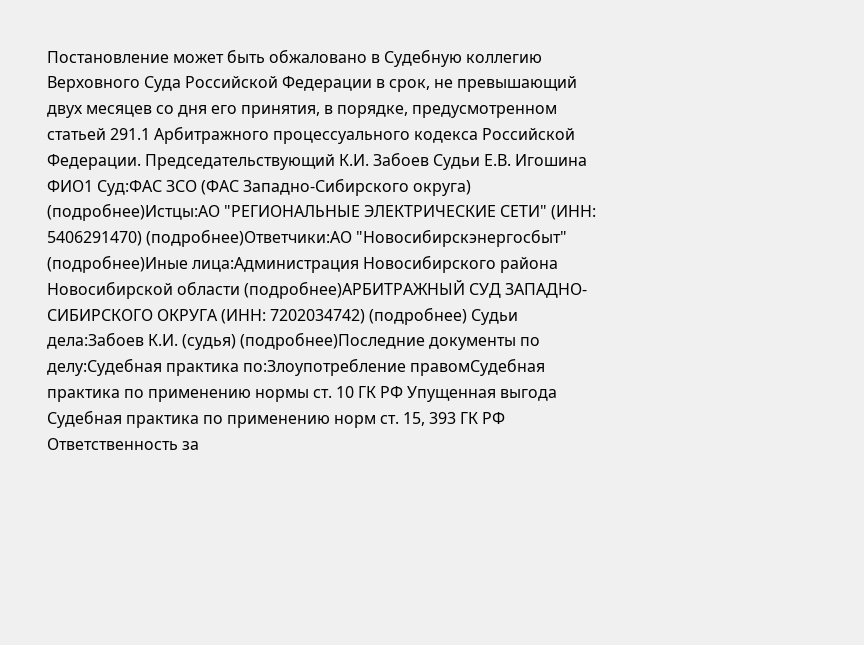Постановление может быть обжаловано в Судебную коллегию Верховного Суда Российской Федерации в срок, не превышающий двух месяцев со дня его принятия, в порядке, предусмотренном статьей 291.1 Арбитражного процессуального кодекса Российской Федерации. Председательствующий К.И. Забоев Судьи Е.В. Игошина ФИО1 Суд:ФАС ЗСО (ФАС Западно-Сибирского округа) (подробнее)Истцы:АО "РЕГИОНАЛЬНЫЕ ЭЛЕКТРИЧЕСКИЕ СЕТИ" (ИНН: 5406291470) (подробнее)Ответчики:АО "Новосибирскэнергосбыт" (подробнее)Иные лица:Администрация Новосибирского района Новосибирской области (подробнее)АРБИТРАЖНЫЙ СУД ЗАПАДНО-СИБИРСКОГО ОКРУГА (ИНН: 7202034742) (подробнее) Судьи дела:Забоев К.И. (судья) (подробнее)Последние документы по делу:Судебная практика по:Злоупотребление правомСудебная практика по применению нормы ст. 10 ГК РФ Упущенная выгода Судебная практика по применению норм ст. 15, 393 ГК РФ Ответственность за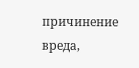причинение вреда,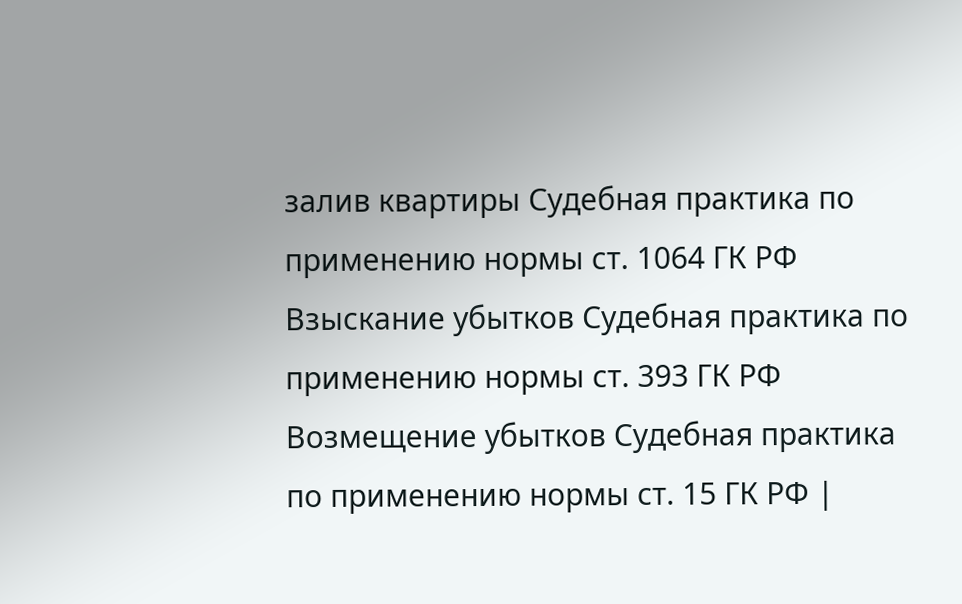залив квартиры Судебная практика по применению нормы ст. 1064 ГК РФ Взыскание убытков Судебная практика по применению нормы ст. 393 ГК РФ
Возмещение убытков Судебная практика по применению нормы ст. 15 ГК РФ |